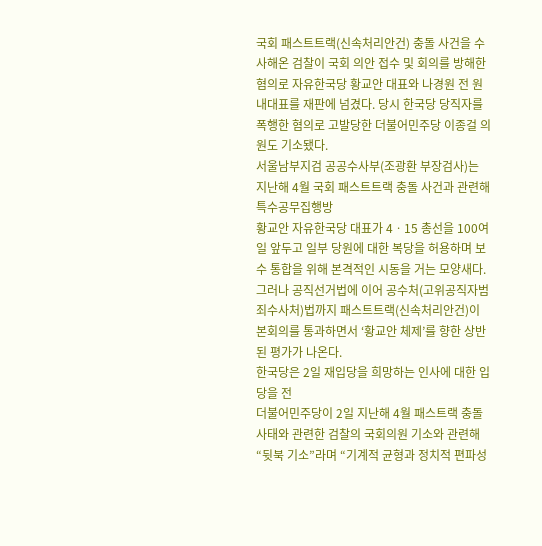국회 패스트트랙(신속처리안건) 충돌 사건을 수사해온 검찰이 국회 의안 접수 및 회의를 방해한 혐의로 자유한국당 황교안 대표와 나경원 전 원내대표를 재판에 넘겼다. 당시 한국당 당직자를 폭행한 혐의로 고발당한 더불어민주당 이종걸 의원도 기소됐다.
서울남부지검 공공수사부(조광환 부장검사)는 지난해 4월 국회 패스트트랙 충돌 사건과 관련해 특수공무집행방
황교안 자유한국당 대표가 4ㆍ15 총선을 100여 일 앞두고 일부 당원에 대한 복당을 허용하며 보수 통합을 위해 본격적인 시동을 거는 모양새다.
그러나 공직선거법에 이어 공수처(고위공직자범죄수사처)법까지 패스트트랙(신속처리안건)이 본회의를 통과하면서 ‘황교안 체제’를 향한 상반된 평가가 나온다.
한국당은 2일 재입당을 희망하는 인사에 대한 입당을 전
더불어민주당이 2일 지난해 4월 패스트랙 충돌 사태와 관련한 검찰의 국회의원 기소와 관련해 “뒷북 기소”라며 “기계적 균형과 정치적 편파성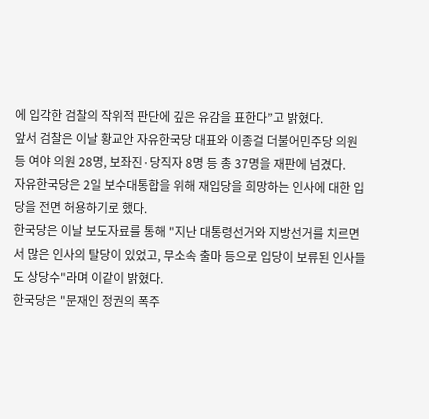에 입각한 검찰의 작위적 판단에 깊은 유감을 표한다”고 밝혔다.
앞서 검찰은 이날 황교안 자유한국당 대표와 이종걸 더불어민주당 의원 등 여야 의원 28명, 보좌진·당직자 8명 등 총 37명을 재판에 넘겼다.
자유한국당은 2일 보수대통합을 위해 재입당을 희망하는 인사에 대한 입당을 전면 허용하기로 했다.
한국당은 이날 보도자료를 통해 "지난 대통령선거와 지방선거를 치르면서 많은 인사의 탈당이 있었고, 무소속 출마 등으로 입당이 보류된 인사들도 상당수"라며 이같이 밝혔다.
한국당은 "문재인 정권의 폭주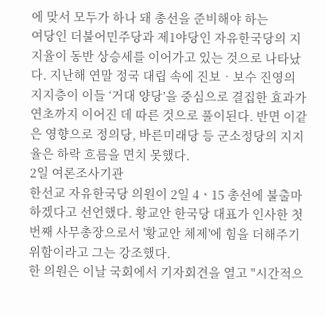에 맞서 모두가 하나 돼 총선을 준비해야 하는
여당인 더불어민주당과 제1야당인 자유한국당의 지지율이 동반 상승세를 이어가고 있는 것으로 나타났다. 지난해 연말 정국 대립 속에 진보‧보수 진영의 지지층이 이들 ‘거대 양당’을 중심으로 결집한 효과가 연초까지 이어진 데 따른 것으로 풀이된다. 반면 이같은 영향으로 정의당, 바른미래당 등 군소정당의 지지율은 하락 흐름을 면치 못했다.
2일 여론조사기관
한선교 자유한국당 의원이 2일 4ㆍ15 총선에 불출마하겠다고 선언했다. 황교안 한국당 대표가 인사한 첫 번째 사무총장으로서 '황교안 체제'에 힘을 더해주기 위함이라고 그는 강조했다.
한 의원은 이날 국회에서 기자회견을 열고 "시간적으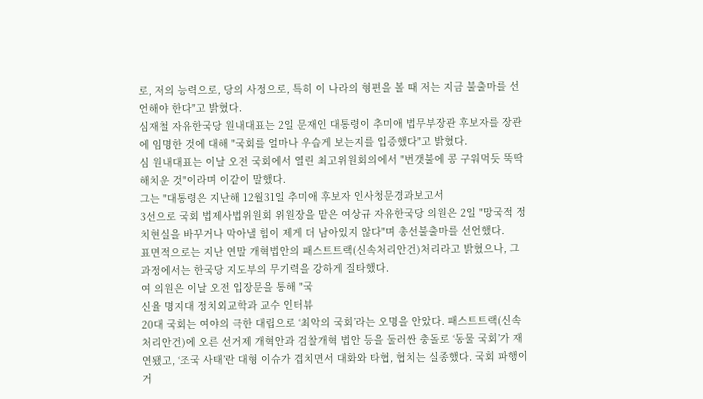로, 저의 능력으로, 당의 사정으로, 특히 이 나라의 형편을 볼 때 저는 지금 불출마를 선언해야 한다"고 밝혔다.
심재철 자유한국당 원내대표는 2일 문재인 대통령이 추미애 법무부장관 후보자를 장관에 임명한 것에 대해 "국회를 얼마나 우습게 보는지를 입증했다"고 밝혔다.
심 원내대표는 이날 오전 국회에서 열린 최고위원회의에서 "번갯불에 콩 구워먹듯 뚝딱 해치운 것"이라며 이같이 말했다.
그는 "대통령은 지난해 12월31일 추미애 후보자 인사청문경과보고서
3선으로 국회 법제사법위원회 위원장을 맡은 여상규 자유한국당 의원은 2일 "망국적 정치현실을 바꾸거나 막아낼 힘이 제게 더 남아있지 않다"며 총선불출마를 선언했다.
표면적으로는 지난 연말 개혁법안의 패스트트랙(신속처리안건)처리라고 밝혔으나, 그 과정에서는 한국당 지도부의 무기력을 강하게 질타했다.
여 의원은 이날 오전 입장문을 통해 "국
신율 명지대 정치외교학과 교수 인터뷰
20대 국회는 여야의 극한 대립으로 ‘최악의 국회’라는 오명을 안았다. 패스트트랙(신속처리안건)에 오른 선거제 개혁안과 검찰개혁 법안 등을 둘러싼 충돌로 ‘동물 국회’가 재연됐고, ‘조국 사태’란 대형 이슈가 겹치면서 대화와 타협, 협치는 실종했다. 국회 파행이 거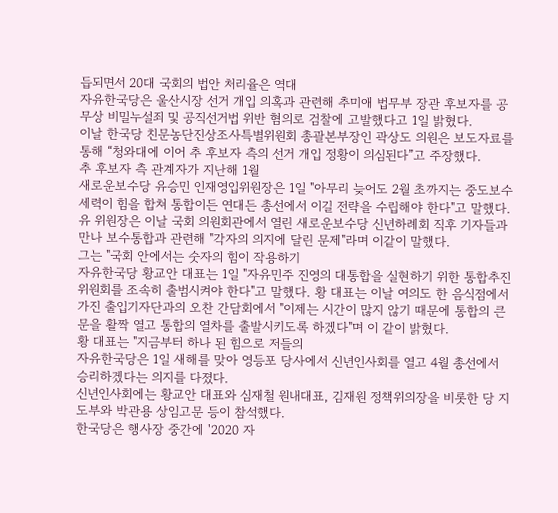듭되면서 20대 국회의 법안 처리율은 역대
자유한국당은 울산시장 선거 개입 의혹과 관련해 추미애 법무부 장관 후보자를 공무상 비밀누설죄 및 공직선거법 위반 혐의로 검찰에 고발했다고 1일 밝혔다.
이날 한국당 친문농단진상조사특별위원회 총괄본부장인 곽상도 의원은 보도자료를 통해 “청와대에 이어 추 후보자 측의 선거 개입 정황이 의심된다”고 주장했다.
추 후보자 측 관계자가 지난해 1월
새로운보수당 유승민 인재영입위원장은 1일 "아무리 늦어도 2월 초까지는 중도보수 세력이 힘을 합쳐 통합이든 연대든 총선에서 이길 전략을 수립해야 한다"고 말했다.
유 위원장은 이날 국회 의원회관에서 열린 새로운보수당 신년하례회 직후 기자들과 만나 보수통합과 관련해 "각자의 의지에 달린 문제"라며 이같이 말했다.
그는 "국회 안에서는 숫자의 힘이 작용하기
자유한국당 황교안 대표는 1일 "자유민주 진영의 대통합을 실현하기 위한 통합추진위원회를 조속히 출범시켜야 한다"고 말했다. 황 대표는 이날 여의도 한 음식점에서 가진 출입기자단과의 오찬 간담회에서 "이제는 시간이 많지 않기 때문에 통합의 큰 문을 활짝 열고 통합의 열차를 출발시키도록 하겠다"며 이 같이 밝혔다.
황 대표는 "지금부터 하나 된 힘으로 저들의
자유한국당은 1일 새해를 맞아 영등포 당사에서 신년인사회를 열고 4월 총선에서 승리하겠다는 의지를 다졌다.
신년인사회에는 황교안 대표와 심재철 원내대표, 김재원 정책위의장을 비롯한 당 지도부와 박관용 상임고문 등이 참석했다.
한국당은 행사장 중간에 '2020 자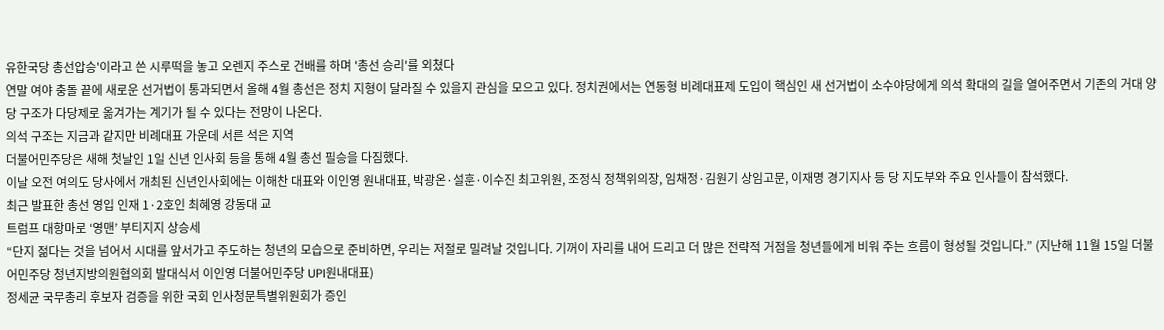유한국당 총선압승'이라고 쓴 시루떡을 놓고 오렌지 주스로 건배를 하며 '총선 승리'를 외쳤다
연말 여야 충돌 끝에 새로운 선거법이 통과되면서 올해 4월 총선은 정치 지형이 달라질 수 있을지 관심을 모으고 있다. 정치권에서는 연동형 비례대표제 도입이 핵심인 새 선거법이 소수야당에게 의석 확대의 길을 열어주면서 기존의 거대 양당 구조가 다당제로 옮겨가는 계기가 될 수 있다는 전망이 나온다.
의석 구조는 지금과 같지만 비례대표 가운데 서른 석은 지역
더불어민주당은 새해 첫날인 1일 신년 인사회 등을 통해 4월 총선 필승을 다짐했다.
이날 오전 여의도 당사에서 개최된 신년인사회에는 이해찬 대표와 이인영 원내대표, 박광온·설훈·이수진 최고위원, 조정식 정책위의장, 임채정·김원기 상임고문, 이재명 경기지사 등 당 지도부와 주요 인사들이 참석했다.
최근 발표한 총선 영입 인재 1·2호인 최혜영 강동대 교
트럼프 대항마로 ‘영맨’ 부티지지 상승세
“단지 젊다는 것을 넘어서 시대를 앞서가고 주도하는 청년의 모습으로 준비하면, 우리는 저절로 밀려날 것입니다. 기꺼이 자리를 내어 드리고 더 많은 전략적 거점을 청년들에게 비워 주는 흐름이 형성될 것입니다.” (지난해 11월 15일 더불어민주당 청년지방의원협의회 발대식서 이인영 더불어민주당 UPI원내대표)
정세균 국무총리 후보자 검증을 위한 국회 인사청문특별위원회가 증인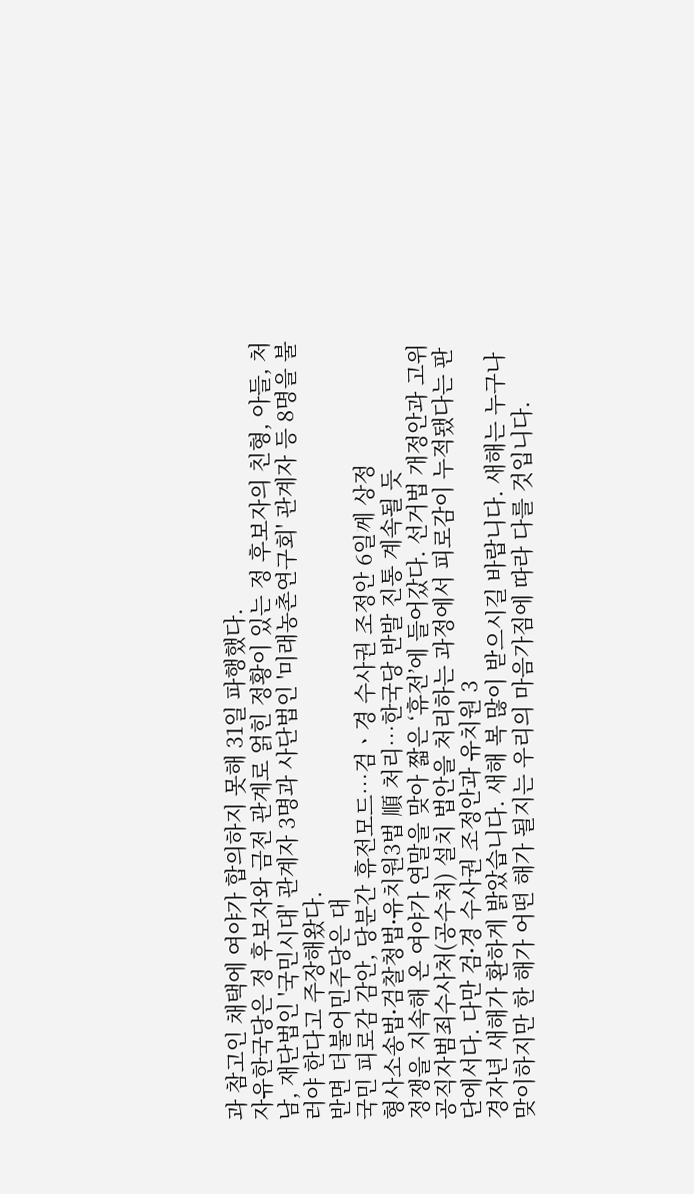과 참고인 채택에 여야가 합의하지 못해 31일 파행했다.
자유한국당은 정 후보자와 금전 관계로 얽힌 정황이 있는 정 후보자의 친형, 아들, 처남, 재단법인 '국민시대' 관계자 3명과 사단법인 '미래농촌연구회' 관계자 등 8명을 불러야 한다고 주장해왔다.
반면 더불어민주당은 대
국민 피로감 감안, 당분간 휴전모드…검ㆍ경 수사권 조정안 6일께 상정
형사소송법∙검찰청법∙유치원3법 順 처리…한국당 반발 진통 계속될 듯
정쟁을 지속해 온 여야가 연말을 맞아 짧은 ‘휴전’에 들어갔다. 선거법 개정안과 고위공직자범죄수사처(공수처) 설치 법안을 처리하는 과정에서 피로감이 누적됐다는 판단에서다. 다만 검∙경 수사권 조정안과 유치원 3
경자년 새해가 환하게 밝았습니다. 새해 복 많이 받으시길 바랍니다. 새해는 누구나 맞이하지만 한 해가 어떤 해가 될지는 우리의 마음가짐에 따라 다를 것입니다.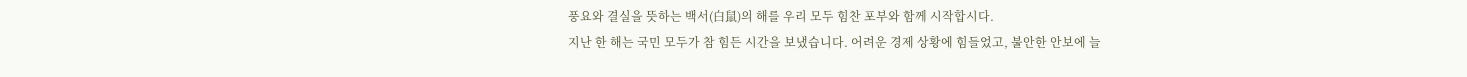풍요와 결실을 뜻하는 백서(白鼠)의 해를 우리 모두 힘찬 포부와 함께 시작합시다.
지난 한 해는 국민 모두가 참 힘든 시간을 보냈습니다. 어려운 경제 상황에 힘들었고, 불안한 안보에 늘